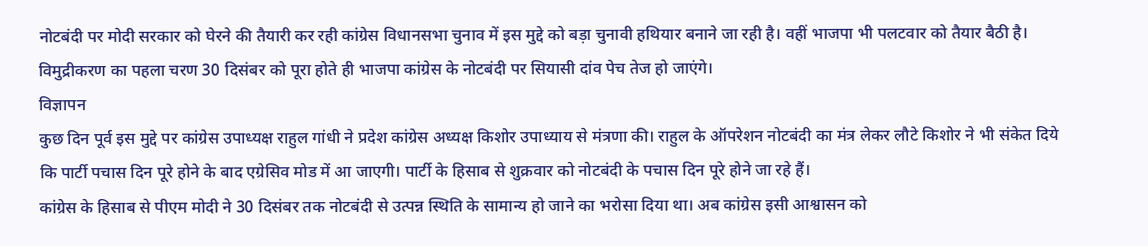नोटबंदी पर मोदी सरकार को घेरने की तैयारी कर रही कांग्रेस विधानसभा चुनाव में इस मुद्दे को बड़ा चुनावी हथियार बनाने जा रही है। वहीं भाजपा भी पलटवार को तैयार बैठी है। विमुद्रीकरण का पहला चरण 30 दिसंबर को पूरा होते ही भाजपा कांग्रेस के नोटबंदी पर सियासी दांव पेच तेज हो जाएंगे।
विज्ञापन
कुछ दिन पूर्व इस मुद्दे पर कांग्रेस उपाध्यक्ष राहुल गांधी ने प्रदेश कांग्रेस अध्यक्ष किशोर उपाध्याय से मंत्रणा की। राहुल के ऑपरेशन नोटबंदी का मंत्र लेकर लौटे किशोर ने भी संकेत दिये कि पार्टी पचास दिन पूरे होने के बाद एग्रेसिव मोड में आ जाएगी। पार्टी के हिसाब से शुक्रवार को नोटबंदी के पचास दिन पूरे होने जा रहे हैं।
कांग्रेस के हिसाब से पीएम मोदी ने 30 दिसंबर तक नोटबंदी से उत्पन्न स्थिति के सामान्य हो जाने का भरोसा दिया था। अब कांग्रेस इसी आश्वासन को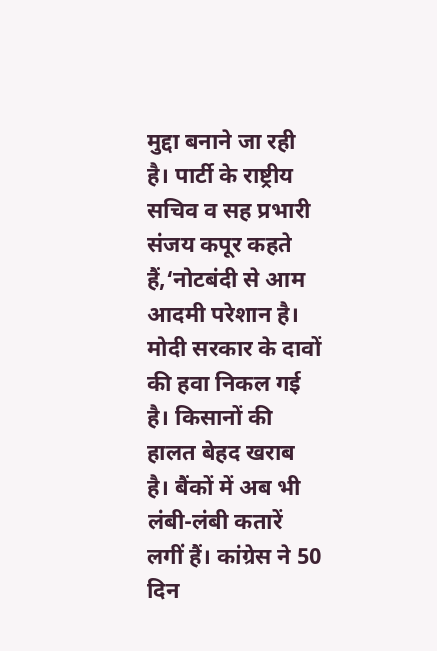मुद्दा बनाने जा रही है। पार्टी के राष्ट्रीय सचिव व सह प्रभारी संजय कपूर कहते हैं,‘नोटबंदी से आम आदमी परेशान है। मोदी सरकार के दावों की हवा निकल गई है। किसानों की हालत बेहद खराब है। बैंकों में अब भी लंबी-लंबी कतारें लगीं हैं। कांग्रेस ने 50 दिन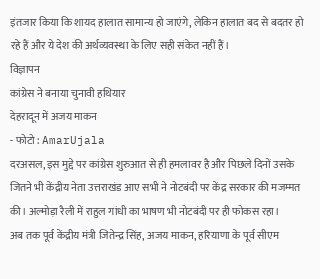इंतजार किया कि शायद हालात सामान्य हो जाएंगे, लेकिन हालात बद से बदतर हो रहे हैं और ये देश की अर्थव्यवस्था के लिए सही संकेत नहीं हैं।
विज्ञापन
कांग्रेस ने बनाया चुनावी हथियार
देहरादून में अजय माकन
- फोटो : AmarUjala
दरअसल, इस मुद्दे पर कांग्रेस शुरुआत से ही हमलावर है और पिछले दिनों उसके जितने भी केंद्रीय नेता उत्तराखंड आए सभी ने नोटबंदी पर केंद्र सरकार की मजम्मत की। अल्मोड़ा रैली में राहुल गांधी का भाषण भी नोटबंदी पर ही फोकस रहा।
अब तक पूर्व केंद्रीय मंत्री जितेन्द्र सिंह, अजय माकन, हरियाणा के पूर्व सीएम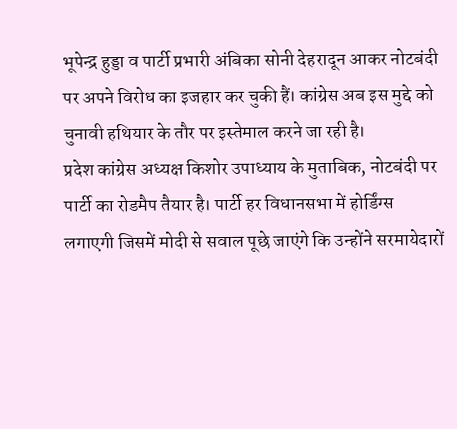भूपेन्द्र हुड्डा व पार्टी प्रभारी अंबिका सोनी देहरादून आकर नोटबंदी पर अपने विरोध का इजहार कर चुकी हैं। कांग्रेस अब इस मुद्दे को चुनावी हथियार के तौर पर इस्तेमाल करने जा रही है।
प्रदेश कांग्रेस अध्यक्ष किशोर उपाध्याय के मुताबिक, नोटबंदी पर पार्टी का रोडमैप तैयार है। पार्टी हर विधानसभा में होर्डिंग्स लगाएगी जिसमें मोदी से सवाल पूछे जाएंगे कि उन्होंने सरमायेदारों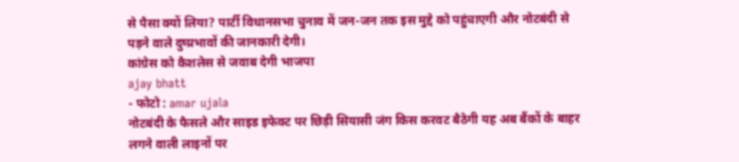से पैसा क्यों लिया? पार्टी विधानसभा चुनाव में जन-जन तक इस मुद्दे को पहुंचाएगी और नोटबंदी से पड़ने वाले दुष्प्रभावों की जानकारी देगी।
कांग्रेस को कैशलेस से जवाब देगी भाजपा
ajay bhatt
- फोटो : amar ujala
नोटबंदी के फैसले और साइड इफेक्ट पर छिड़ी सियासी जंग किस करवट बैठेगी यह अब बैंकों के बाहर लगने वाली लाइनों पर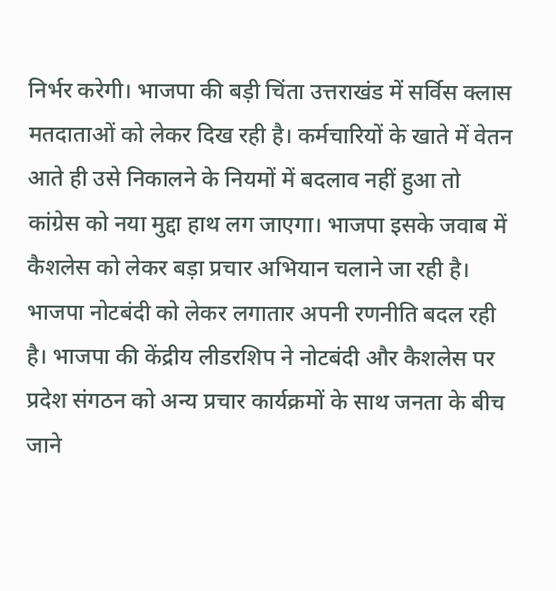निर्भर करेगी। भाजपा की बड़ी चिंता उत्तराखंड में सर्विस क्लास मतदाताओं को लेकर दिख रही है। कर्मचारियों के खाते में वेतन आते ही उसे निकालने के नियमों में बदलाव नहीं हुआ तो कांग्रेस को नया मुद्दा हाथ लग जाएगा। भाजपा इसके जवाब में कैशलेस को लेकर बड़ा प्रचार अभियान चलाने जा रही है।
भाजपा नोटबंदी को लेकर लगातार अपनी रणनीति बदल रही है। भाजपा की केंद्रीय लीडरशिप ने नोटबंदी और कैशलेस पर प्रदेश संगठन को अन्य प्रचार कार्यक्रमों के साथ जनता के बीच जाने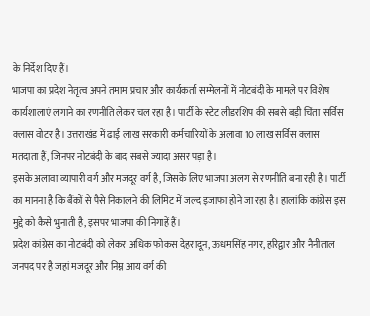के निर्देश दिए हैं।
भाजपा का प्रदेश नेतृत्व अपने तमाम प्रचार और कार्यकर्ता सम्मेलनों में नोटबंदी के मामले पर विशेष कार्यशालाएं लगाने का रणनीति लेकर चल रहा है। पार्टी के स्टेट लीडरशिप की सबसे बड़ी चिंता सर्विस क्लास वोटर है। उत्तराखंड में ढाई लाख सरकारी कर्मचारियों के अलावा 10 लाख सर्विस क्लास मतदाता हैं, जिनपर नोटबंदी के बाद सबसे ज्यादा असर पड़ा है।
इसके अलावा व्यापारी वर्ग और मजदूर वर्ग है, जिसके लिए भाजपा अलग से रणनीति बना रही है। पार्टी का मानना है कि बैंकों से पैसे निकालने की लिमिट में जल्द इजाफा होने जा रहा है। हालांकि कांग्रेस इस मुद्दे को कैसे भुनाती है, इसपर भाजपा की निगाहें हैं।
प्रदेश कांग्रेस का नोटबंदी को लेकर अधिक फोकस देहरादून, ऊधमसिंह नगर, हरिद्वार और नैनीताल जनपद पर है जहां मजदूर और निम्न आय वर्ग की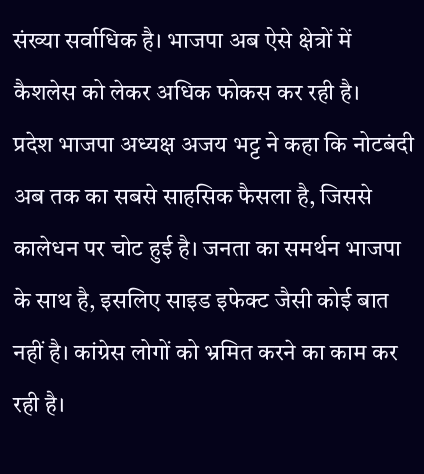संख्या सर्वाधिक है। भाजपा अब ऐसे क्षेत्रों में कैशलेस को लेकर अधिक फोकस कर रही है।
प्रदेश भाजपा अध्यक्ष अजय भट्ट ने कहा कि नोटबंदी अब तक का सबसे साहसिक फैसला है, जिससे कालेधन पर चोट हुई है। जनता का समर्थन भाजपा के साथ है, इसलिए साइड इफेक्ट जैसी कोई बात नहीं है। कांग्रेस लोगों को भ्रमित करने का काम कर रही है।